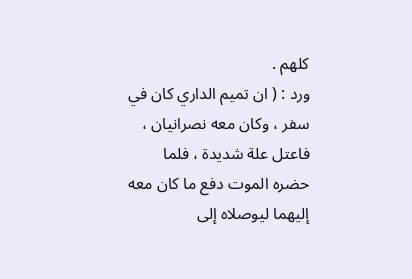كلهم .
ورد : ( ان تميم الداري كان في سفر ، وكان معه نصرانيان ، فاعتل علة شديدة ، فلما
حضره الموت دفع ما كان معه إليهما ليوصلاه إلى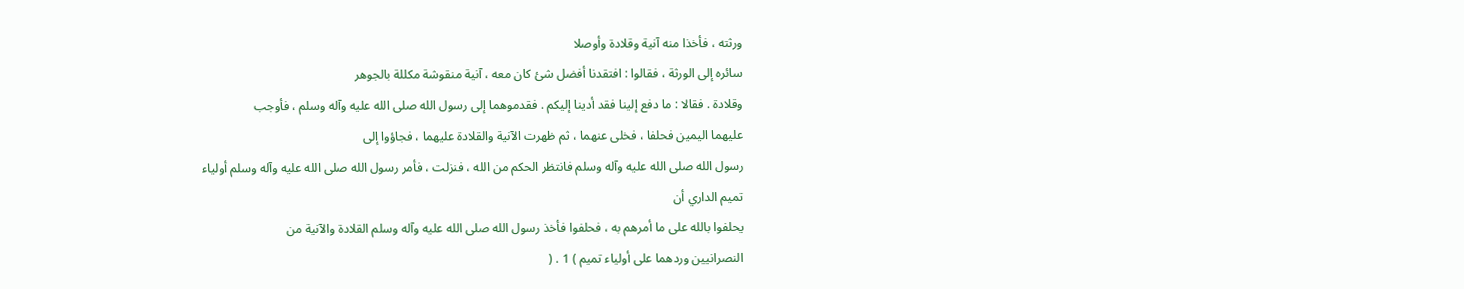ورثته ، فأخذا منه آنية وقلادة وأوصلا
سائره إلى الورثة ، فقالوا : افتقدنا أفضل شئ كان معه ، آنية منقوشة مكللة بالجوهر
وقلادة . فقالا : ما دفع إلينا فقد أدينا إليكم . فقدموهما إلى رسول الله صلى الله عليه وآله وسلم ، فأوجب
عليهما اليمين فحلفا ، فخلى عنهما ، ثم ظهرت الآنية والقلادة عليهما ، فجاؤوا إلى
رسول الله صلى الله عليه وآله وسلم فانتظر الحكم من الله ، فنزلت ، فأمر رسول الله صلى الله عليه وآله وسلم أولياء
تميم الداري أن
يحلفوا بالله على ما أمرهم به ، فحلفوا فأخذ رسول الله صلى الله عليه وآله وسلم القلادة والآنية من
النصرانيين وردهما على أولياء تميم ) 1 . (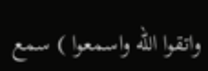واتقوا الله واسمعوا ) سمع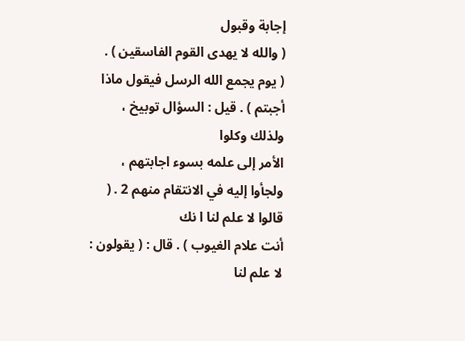إجابة وقبول
( والله لا يهدى القوم الفاسقين ) .
( يوم يجمع الله الرسل فيقول ماذا أجبتم ) . قيل : السؤال توبيخ ، ولذلك وكلوا
الأمر إلى علمه بسوء اجابتهم ، ولجأوا إليه في الانتقام منهم 2 . ( قالوا لا علم لنا ا نك
أنت علام الغيوب ) . قال : ( يقولون : لا علم لنا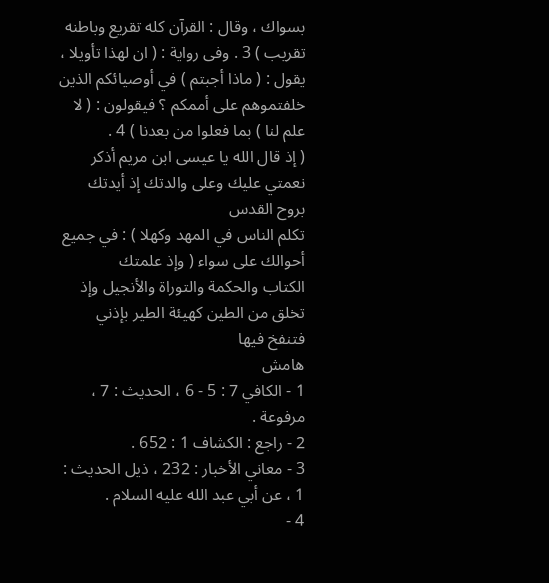بسواك ، وقال : القرآن كله تقريع وباطنه
تقريب ) 3 . وفى رواية : ( ان لهذا تأويلا ، يقول : ( ماذا أجبتم ) في أوصيائكم الذين
خلفتموهم على أممكم ؟ فيقولون : ( لا علم لنا ) بما فعلوا من بعدنا ) 4 .
( إذ قال الله يا عيسى ابن مريم أذكر نعمتي عليك وعلى والدتك إذ أيدتك بروح القدس
تكلم الناس في المهد وكهلا ) : في جميع أحوالك على سواء ( وإذ علمتك
الكتاب والحكمة والتوراة والأنجيل وإذ تخلق من الطين كهيئة الطير بإذني فتنفخ فيها
هامش
1 - الكافي 7 : 5 - 6 ، الحديث : 7 ، مرفوعة .
2 - راجع : الكشاف 1 : 652 .
3 - معاني الأخبار : 232 ، ذيل الحديث : 1 ، عن أبي عبد الله عليه السلام .
4 -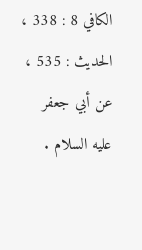الكافي 8 : 338 ، الحديث : 535 ، عن أبي جعفر عليه السلام .